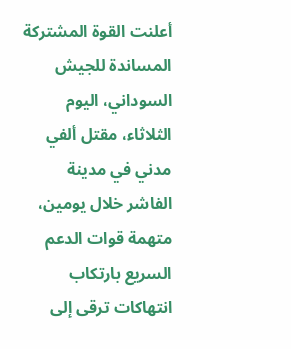أعلنت القوة المشتركة المساندة للجيش السوداني، اليوم الثلاثاء، مقتل ألفي مدني في مدينة الفاشر خلال يومين، متهمة قوات الدعم السريع بارتكاب انتهاكات ترقى إلى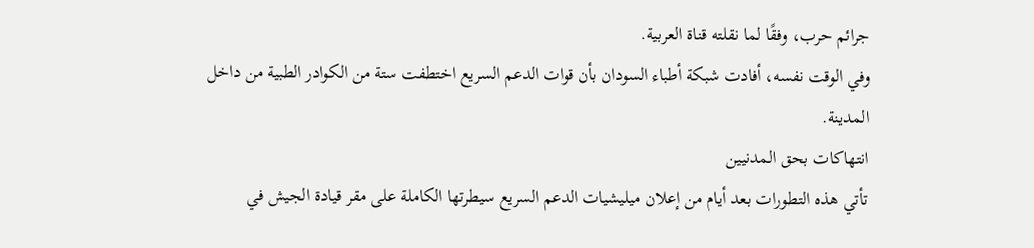جرائم حرب، وفقًا لما نقلته قناة العربية.
وفي الوقت نفسه، أفادت شبكة أطباء السودان بأن قوات الدعم السريع اختطفت ستة من الكوادر الطبية من داخل المدينة.
انتهاكات بحق المدنيين
تأتي هذه التطورات بعد أيام من إعلان ميليشيات الدعم السريع سيطرتها الكاملة على مقر قيادة الجيش في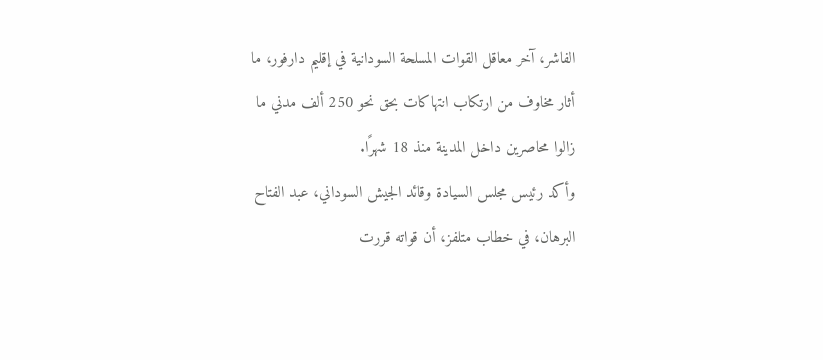الفاشر، آخر معاقل القوات المسلحة السودانية في إقليم دارفور، ما أثار مخاوف من ارتكاب انتهاكات بحق نحو 250 ألف مدني ما زالوا محاصرين داخل المدينة منذ 18 شهرًا.
وأكد رئيس مجلس السيادة وقائد الجيش السوداني، عبد الفتاح البرهان، في خطاب متلفز، أن قواته قررت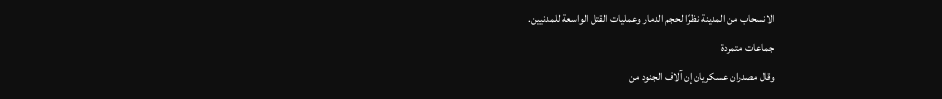الانسحاب من المدينة نظرًا لحجم الدمار وعمليات القتل الواسعة للمدنيين.
جماعات متمردة
وقال مصدران عسكريان إن آلاف الجنود من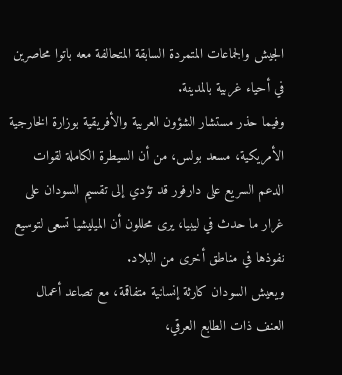الجيش والجماعات المتمردة السابقة المتحالفة معه باتوا محاصرين في أحياء غربية بالمدينة.
وفيما حذر مستشار الشؤون العربية والأفريقية بوزارة الخارجية الأمريكية، مسعد بولس، من أن السيطرة الكاملة لقوات الدعم السريع على دارفور قد تؤدي إلى تقسيم السودان على غرار ما حدث في ليبيا، يرى محللون أن الميليشيا تسعى لتوسيع نفوذها في مناطق أخرى من البلاد.
ويعيش السودان كارثة إنسانية متفاقمة، مع تصاعد أعمال العنف ذات الطابع العرقي،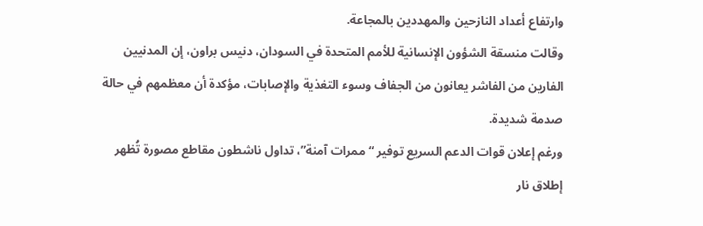وارتفاع أعداد النازحين والمهددين بالمجاعة.
وقالت منسقة الشؤون الإنسانية للأمم المتحدة في السودان، دنيس براون، إن المدنيين الفارين من الفاشر يعانون من الجفاف وسوء التغذية والإصابات، مؤكدة أن معظمهم في حالة صدمة شديدة.
ورغم إعلان قوات الدعم السريع توفير “ممرات آمنة”، تداول ناشطون مقاطع مصورة تُظهر إطلاق نار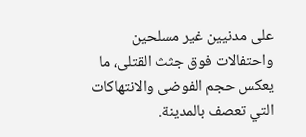على مدنيين غير مسلحين واحتفالات فوق جثث القتلى، ما يعكس حجم الفوضى والانتهاكات التي تعصف بالمدينة.